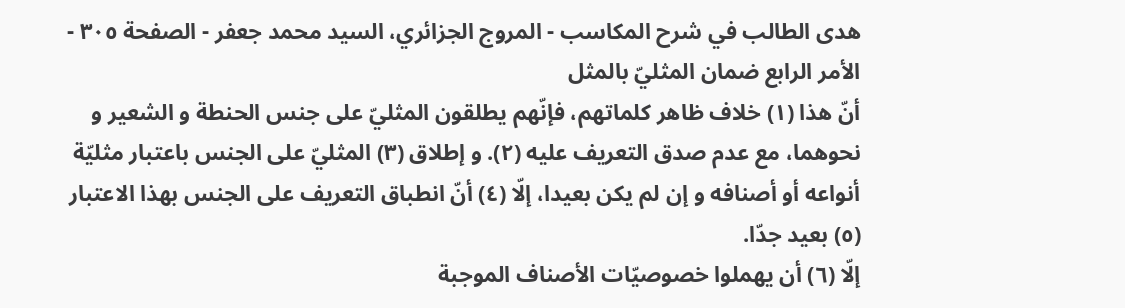هدى الطالب في شرح المكاسب - المروج الجزائري، السيد محمد جعفر - الصفحة ٣٠٥ - الأمر الرابع ضمان المثليّ بالمثل
أنّ هذا (١) خلاف ظاهر كلماتهم، فإنّهم يطلقون المثليّ على جنس الحنطة و الشعير و نحوهما، مع عدم صدق التعريف عليه (٢). و إطلاق (٣) المثليّ على الجنس باعتبار مثليّة أنواعه أو أصنافه و إن لم يكن بعيدا، إلّا (٤) أنّ انطباق التعريف على الجنس بهذا الاعتبار (٥) بعيد جدّا.
إلّا (٦) أن يهملوا خصوصيّات الأصناف الموجبة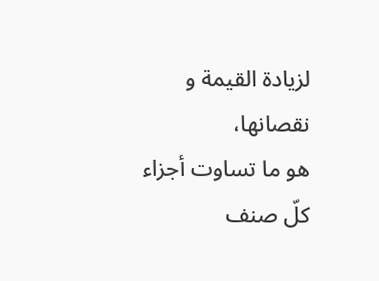لزيادة القيمة و نقصانها،
هو ما تساوت أجزاء كلّ صنف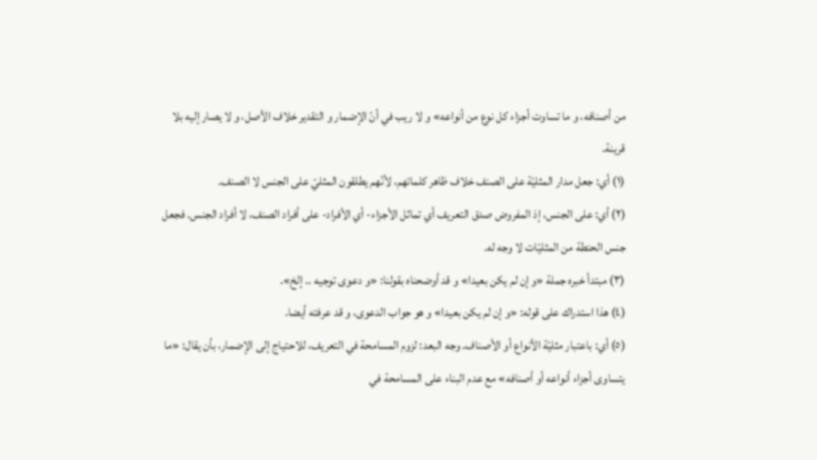من أصنافه، و ما تساوت أجزاء كل نوع من أنواعه» و لا ريب في أنّ الإضمار و التقدير خلاف الأصل، و لا يصار إليه بلا قرينة.
(١) أي: جعل مدار المثليّة على الصنف خلاف ظاهر كلماتهم، لأنّهم يطلقون المثليّ على الجنس لا الصنف.
(٢) أي: على الجنس، إذ المفروض صدق التعريف أي تماثل الأجزاء- أي الأفراد- على أفراد الصنف، لا أفراد الجنس. فجعل جنس الحنطة من المثليّات لا وجه له.
(٣) مبتدأ خبره جملة «و إن لم يكن بعيدا» و قد أوضحناه بقولنا: «و دعوى توجيه .. إلخ».
(٤) هذا استدراك على قوله: «و إن لم يكن بعيدا» و هو جواب الدعوى، و قد عرفته أيضا.
(٥) أي: باعتبار مثليّة الأنواع أو الأصناف. وجه البعد: لزوم المسامحة في التعريف، للاحتياج إلى الإضمار، بأن يقال: «ما يتساوى أجزاء أنواعه أو أصنافه» مع عدم البناء على المسامحة في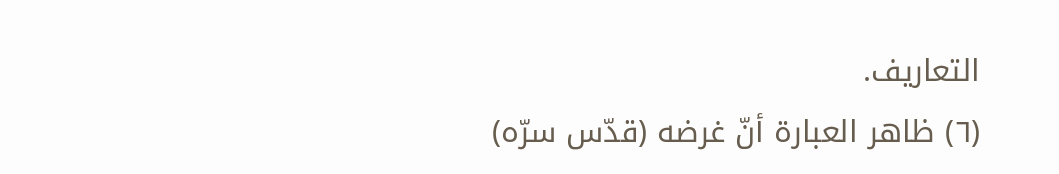التعاريف.
(٦) ظاهر العبارة أنّ غرضه (قدّس سرّه)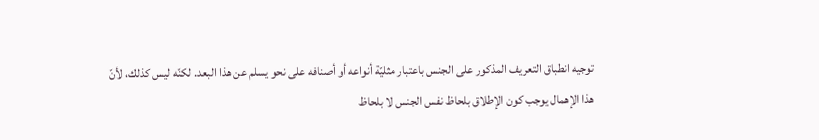توجيه انطباق التعريف المذكور على الجنس باعتبار مثليّة أنواعه أو أصنافه على نحو يسلم عن هذا البعد. لكنّه ليس كذلك، لأنّ هذا الإهمال يوجب كون الإطلاق بلحاظ نفس الجنس لا بلحاظ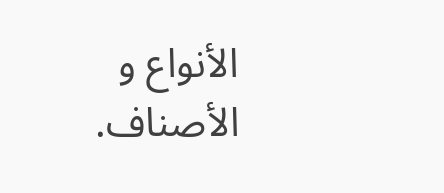الأنواع و الأصناف.